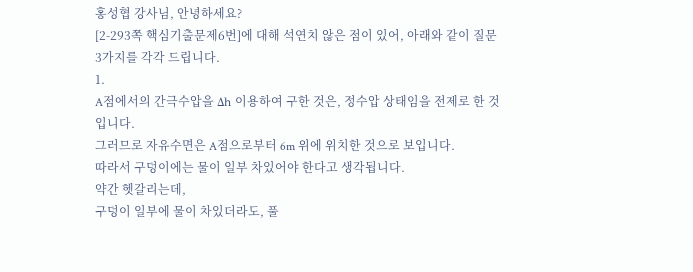홍성협 강사님, 안녕하세요?
[2-293쪽 핵심기출문제6번]에 대해 석연치 않은 점이 있어, 아래와 같이 질문 3가지를 각각 드립니다.
1.
A점에서의 간극수압을 Δh 이용하여 구한 것은, 정수압 상태임을 전제로 한 것입니다.
그러므로 자유수면은 A점으로부터 6m 위에 위치한 것으로 보입니다.
따라서 구덩이에는 물이 일부 차있어야 한다고 생각됩니다.
약간 헷갈리는데,
구덩이 일부에 물이 차있더라도, 풀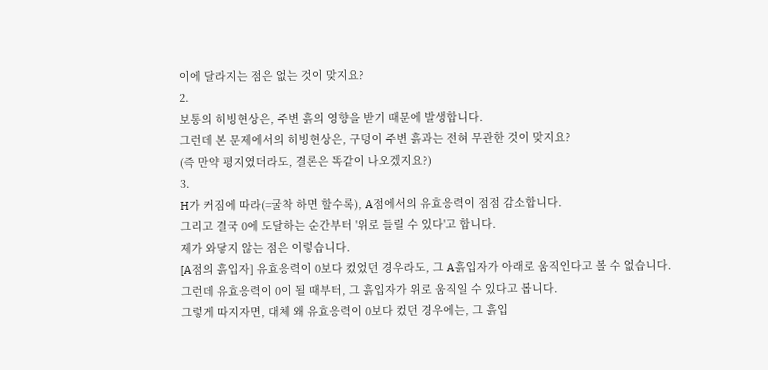이에 달라지는 점은 없는 것이 맞지요?
2.
보통의 히빙현상은, 주변 흙의 영향을 받기 때문에 발생합니다.
그런데 본 문제에서의 히빙현상은, 구덩이 주변 흙과는 전혀 무관한 것이 맞지요?
(즉 만약 평지였더라도, 결론은 똑같이 나오겠지요?)
3.
H가 커짐에 따라(=굴착 하면 할수록), A점에서의 유효응력이 점점 감소합니다.
그리고 결국 0에 도달하는 순간부터 '위로 들릴 수 있다'고 합니다.
제가 와닿지 않는 점은 이렇습니다.
[A점의 흙입자] 유효응력이 0보다 컸었던 경우라도, 그 A흙입자가 아래로 움직인다고 볼 수 없습니다.
그런데 유효응력이 0이 될 때부터, 그 흙입자가 위로 움직일 수 있다고 봅니다.
그렇게 따지자면, 대체 왜 유효응력이 0보다 컸던 경우에는, 그 흙입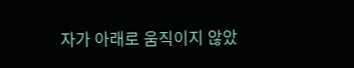자가 아래로 움직이지 않았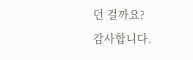던 걸까요?
감사합니다.